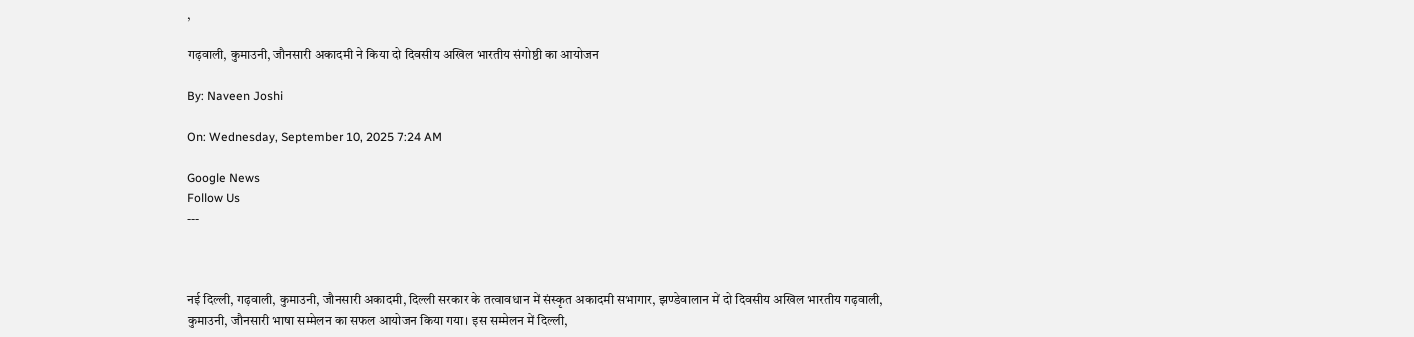,

गढ़वाली, कुमाउनी, जौनसारी अकादमी ने किया दो दिवसीय अखिल भारतीय संगोष्ठी का आयोजन

By: Naveen Joshi

On: Wednesday, September 10, 2025 7:24 AM

Google News
Follow Us
---



नई दिल्ली, गढ़वाली, कुमाउनी, जौनसारी अकादमी, दिल्ली सरकार के तत्वावधान में संस्कृत अकादमी सभागार, झण्डेवालान में दो दिवसीय अखिल भारतीय गढ़वाली, कुमाउनी, जौनसारी भाषा सम्मेलन का सफल आयोजन किया गया। इस सम्मेलन में दिल्ली,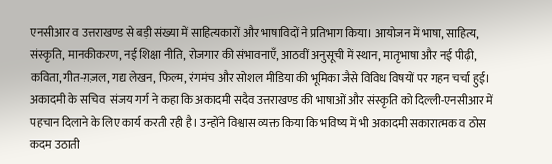एनसीआर व उत्तराखण्ड से बड़ी संख्या में साहित्यकारों और भाषाविदों ने प्रतिभाग किया। आयोजन में भाषा, साहित्य, संस्कृति, मानकीकरण, नई शिक्षा नीति, रोजगार की संभावनाएँ, आठवीं अनुसूची में स्थान, मातृभाषा और नई पीढ़ी, कविता, गीत-ग़ज़ल, गद्य लेखन, फिल्म, रंगमंच और सोशल मीडिया की भूमिका जैसे विविध विषयों पर गहन चर्चा हुई। अकादमी के सचिव  संजय गर्ग ने कहा कि अकादमी सदैव उत्तराखण्ड की भाषाओं और संस्कृति को दिल्ली-एनसीआर में पहचान दिलाने के लिए कार्य करती रही है। उन्होंने विश्वास व्यक्त किया कि भविष्य में भी अकादमी सकारात्मक व ठोस कदम उठाती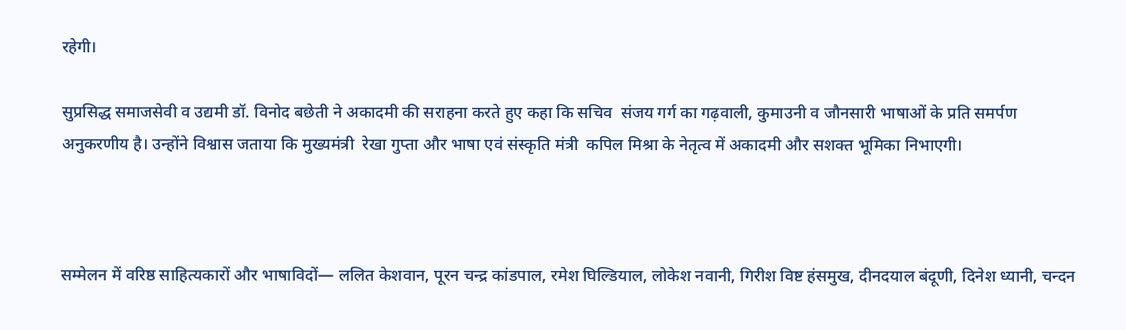रहेगी।

सुप्रसिद्ध समाजसेवी व उद्यमी डॉ. विनोद बछेती ने अकादमी की सराहना करते हुए कहा कि सचिव  संजय गर्ग का गढ़वाली, कुमाउनी व जौनसारी भाषाओं के प्रति समर्पण अनुकरणीय है। उन्होंने विश्वास जताया कि मुख्यमंत्री  रेखा गुप्ता और भाषा एवं संस्कृति मंत्री  कपिल मिश्रा के नेतृत्व में अकादमी और सशक्त भूमिका निभाएगी।



सम्मेलन में वरिष्ठ साहित्यकारों और भाषाविदों— ललित केशवान, पूरन चन्द्र कांडपाल, रमेश घिल्डियाल, लोकेश नवानी, गिरीश विष्ट हंसमुख, दीनदयाल बंदूणी, दिनेश ध्यानी, चन्दन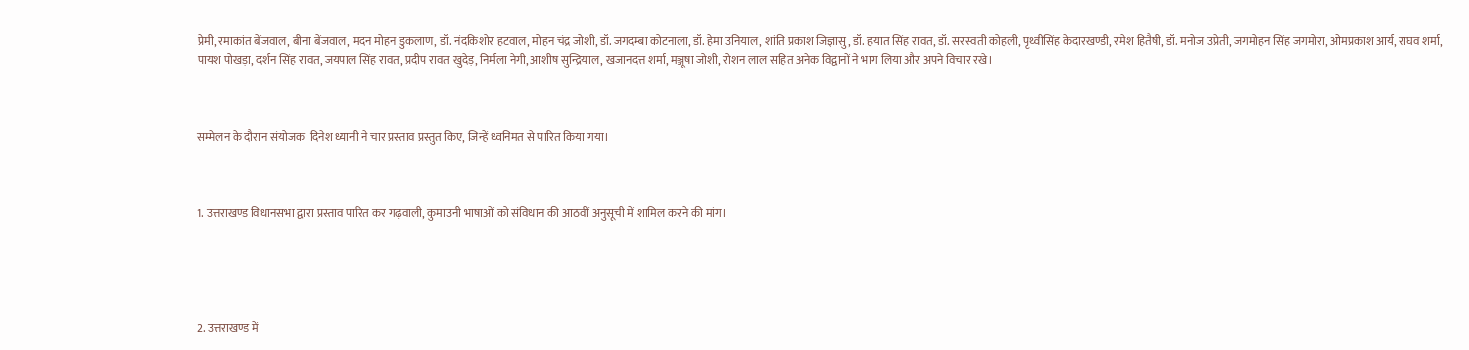प्रेमी, रमाकांत बेंजवाल, बीना बेंजवाल, मदन मोहन डुकलाण, डॉ. नंदकिशोर हटवाल, मोहन चंद्र जोशी, डॉ. जगदम्बा कोटनाला, डॉ. हेमा उनियाल, शांति प्रकाश जिज्ञासु, डॉ. हयात सिंह रावत, डॉ. सरस्वती कोहली, पृथ्वीसिंह केदारखण्डी, रमेश हितैषी, डॉ. मनोज उप्रेती, जगमोहन सिंह जगमोरा, ओमप्रकाश आर्य, राघव शर्मा, पायश पोखड़ा, दर्शन सिंह रावत, जयपाल सिंह रावत, प्रदीप रावत खुदेड़, निर्मला नेगी, आशीष सुन्द्रियाल, खजानदत्त शर्मा, मञ्जूषा जोशी, रोशन लाल सहित अनेक विद्वानों ने भाग लिया और अपने विचार रखे।



सम्मेलन के दौरान संयोजक  दिनेश ध्यानी ने चार प्रस्ताव प्रस्तुत किए, जिन्हें ध्वनिमत से पारित किया गया।



1. उत्तराखण्ड विधानसभा द्वारा प्रस्ताव पारित कर गढ़वाली, कुमाउनी भाषाओं को संविधान की आठवीं अनुसूची में शामिल करने की मांग।





2. उत्तराखण्ड में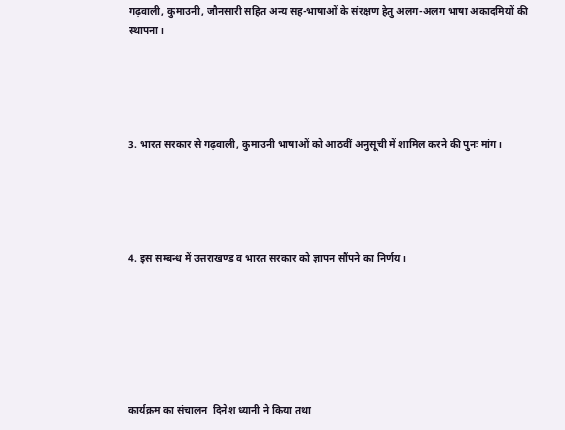गढ़वाली, कुमाउनी, जौनसारी सहित अन्य सह-भाषाओं के संरक्षण हेतु अलग-अलग भाषा अकादमियों की स्थापना।





3. भारत सरकार से गढ़वाली, कुमाउनी भाषाओं को आठवीं अनुसूची में शामिल करने की पुनः मांग।





4. इस सम्बन्ध में उत्तराखण्ड व भारत सरकार को ज्ञापन सौंपने का निर्णय।







कार्यक्रम का संचालन  दिनेश ध्यानी ने किया तथा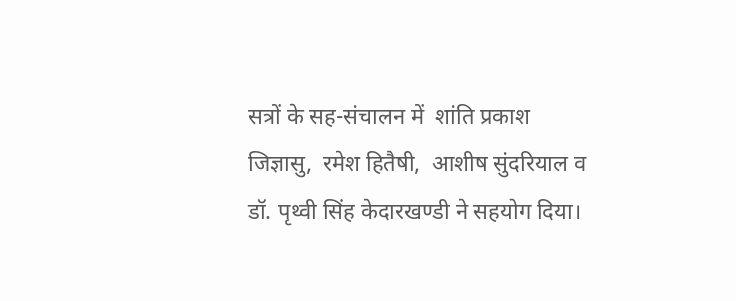सत्रों के सह-संचालन में  शांति प्रकाश जिज्ञासु,  रमेश हितैषी,  आशीष सुंदरियाल व डॉ. पृथ्वी सिंह केदारखण्डी ने सहयोग दिया।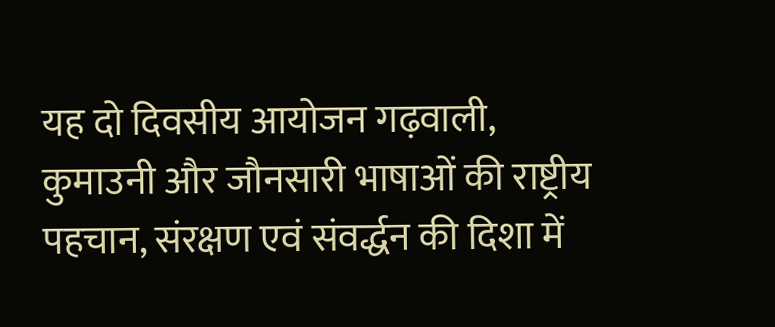यह दो दिवसीय आयोजन गढ़वाली, कुमाउनी और जौनसारी भाषाओं की राष्ट्रीय पहचान, संरक्षण एवं संवर्द्धन की दिशा में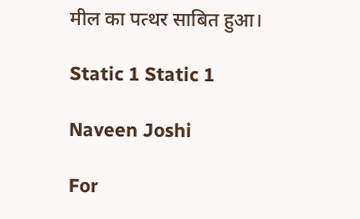मील का पत्थर साबित हुआ।

Static 1 Static 1

Naveen Joshi

For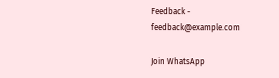Feedback - feedback@example.com

Join WhatsApp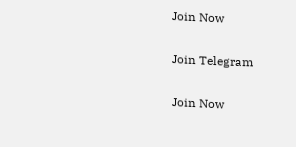Join Now

Join Telegram

Join Now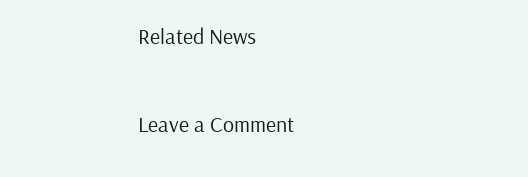Related News

Leave a Comment